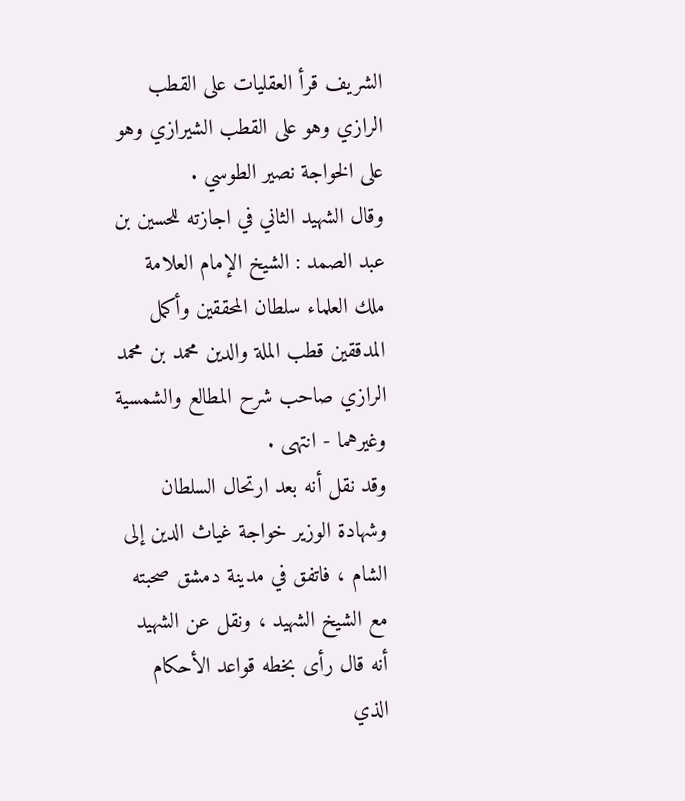الشريف قرأ العقليات على القطب الرازي وهو على القطب الشيرازي وهو على الخواجة نصير الطوسي .
وقال الشهيد الثاني في اجازته للحسين بن عبد الصمد : الشيخ الإمام العلامة ملك العلماء سلطان المحققين وأكمل المدققين قطب الملة والدين محمد بن محمد الرازي صاحب شرح المطالع والشمسية وغيرهما - انتهى .
وقد نقل أنه بعد ارتحال السلطان وشهادة الوزير خواجة غياث الدين إلى الشام ، فاتفق في مدينة دمشق صحبته مع الشيخ الشهيد ، ونقل عن الشهيد أنه قال رأى بخطه قواعد الأحكام الذي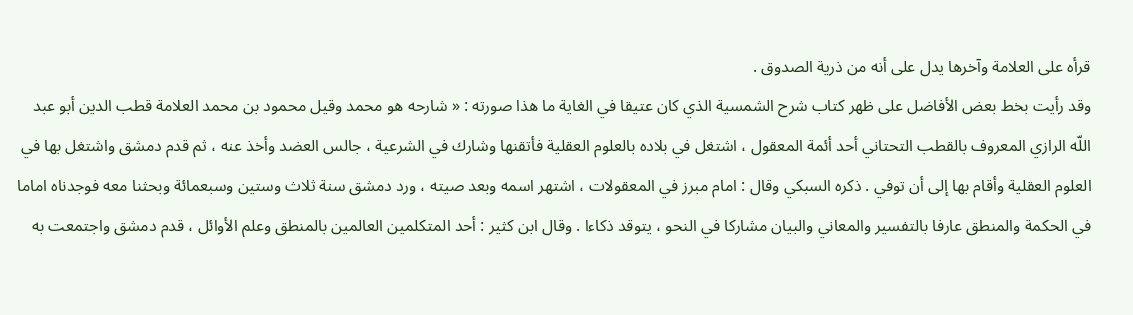قرأه على العلامة وآخرها يدل على أنه من ذرية الصدوق .
وقد رأيت بخط بعض الأفاضل على ظهر كتاب شرح الشمسية الذي كان عتيقا في الغاية ما هذا صورته : « شارحه هو محمد وقيل محمود بن محمد العلامة قطب الدين أبو عبد اللّه الرازي المعروف بالقطب التحتاني أحد أئمة المعقول ، اشتغل في بلاده بالعلوم العقلية فأتقنها وشارك في الشرعية ، جالس العضد وأخذ عنه ، ثم قدم دمشق واشتغل بها في العلوم العقلية وأقام بها إلى أن توفي . ذكره السبكي وقال : امام مبرز في المعقولات ، اشتهر اسمه وبعد صيته ، ورد دمشق سنة ثلاث وستين وسبعمائة وبحثنا معه فوجدناه اماما في الحكمة والمنطق عارفا بالتفسير والمعاني والبيان مشاركا في النحو ، يتوقد ذكاءا . وقال ابن كثير : أحد المتكلمين العالمين بالمنطق وعلم الأوائل ، قدم دمشق واجتمعت به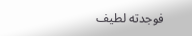فوجدته لطيف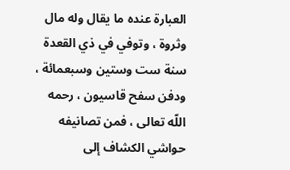العبارة عنده ما يقال وله مال وثروة ، وتوفي في ذي القعدة سنة ست وستين وسبعمائة ، ودفن سفح قاسيون ، رحمه اللّه تعالى ، فمن تصانيفه حواشي الكشاف إلى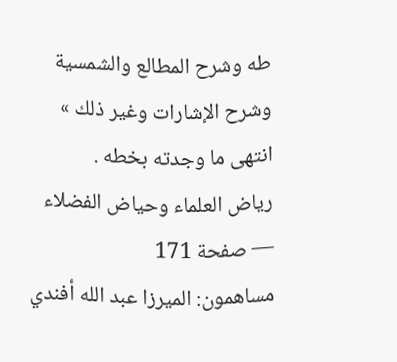طه وشرح المطالع والشمسية وشرح الإشارات وغير ذلك » انتهى ما وجدته بخطه .
رياض العلماء وحياض الفضلاء — صفحة 171
مساهمون: الميرزا عبد الله أفندي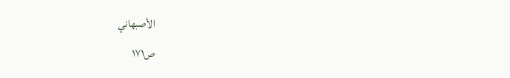الأصبهاني
ص١٧١